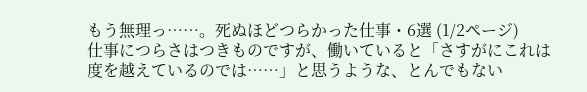もう無理っ……。死ぬほどつらかった仕事・6選 (1/2ページ)
仕事につらさはつきものですが、働いていると「さすがにこれは度を越えているのでは……」と思うような、とんでもない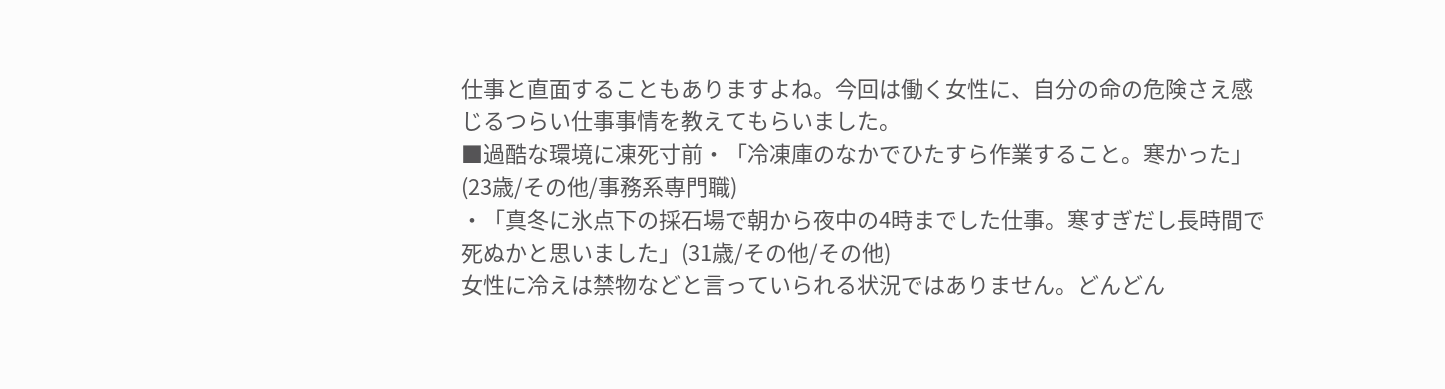仕事と直面することもありますよね。今回は働く女性に、自分の命の危険さえ感じるつらい仕事事情を教えてもらいました。
■過酷な環境に凍死寸前・「冷凍庫のなかでひたすら作業すること。寒かった」(23歳/その他/事務系専門職)
・「真冬に氷点下の採石場で朝から夜中の4時までした仕事。寒すぎだし長時間で死ぬかと思いました」(31歳/その他/その他)
女性に冷えは禁物などと言っていられる状況ではありません。どんどん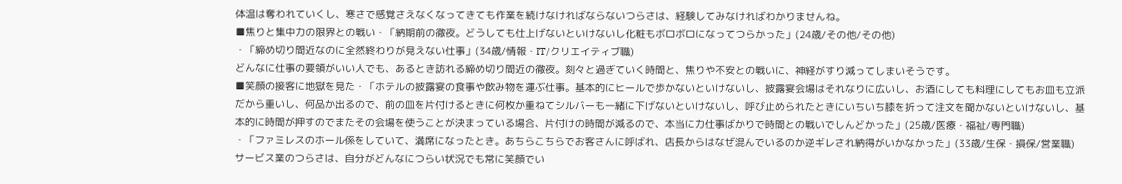体温は奪われていくし、寒さで感覚さえなくなってきても作業を続けなければならないつらさは、経験してみなければわかりませんね。
■焦りと集中力の限界との戦い・「納期前の徹夜。どうしても仕上げないといけないし化粧もボロボロになってつらかった」(24歳/その他/その他)
・「締め切り間近なのに全然終わりが見えない仕事」(34歳/情報・IT/クリエイティブ職)
どんなに仕事の要領がいい人でも、あるとき訪れる締め切り間近の徹夜。刻々と過ぎていく時間と、焦りや不安との戦いに、神経がすり減ってしまいそうです。
■笑顔の接客に地獄を見た・「ホテルの披露宴の食事や飲み物を運ぶ仕事。基本的にヒールで歩かないといけないし、披露宴会場はそれなりに広いし、お酒にしても料理にしてもお皿も立派だから重いし、何品か出るので、前の皿を片付けるときに何枚か重ねてシルバーも一緒に下げないといけないし、呼び止められたときにいちいち膝を折って注文を聞かないといけないし、基本的に時間が押すのでまたその会場を使うことが決まっている場合、片付けの時間が減るので、本当に力仕事ばかりで時間との戦いでしんどかった」(25歳/医療・福祉/専門職)
・「ファミレスのホール係をしていて、満席になったとき。あちらこちらでお客さんに呼ばれ、店長からはなぜ混んでいるのか逆ギレされ納得がいかなかった」(33歳/生保・損保/営業職)
サービス業のつらさは、自分がどんなにつらい状況でも常に笑顔でい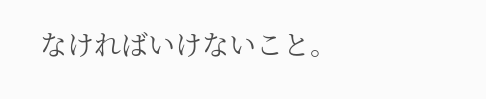なければいけないこと。